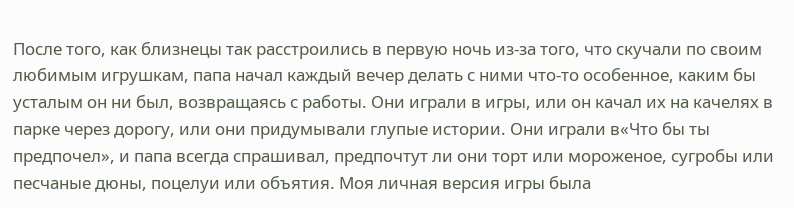После того, как близнецы так расстроились в первую ночь из-за того, что скучали по своим любимым игрушкам, папа начал каждый вечер делать с ними что-то особенное, каким бы усталым он ни был, возвращаясь с работы. Они играли в игры, или он качал их на качелях в парке через дорогу, или они придумывали глупые истории. Они играли в«Что бы ты предпочел», и папа всегда спрашивал, предпочтут ли они торт или мороженое, сугробы или песчаные дюны, поцелуи или объятия. Моя личная версия игры была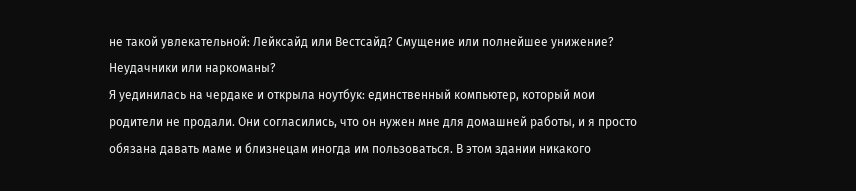не такой увлекательной: Лейксайд или Вестсайд? Смущение или полнейшее унижение? Неудачники или наркоманы?
Я уединилась на чердаке и открыла ноутбук: единственный компьютер, который мои родители не продали. Они согласились, что он нужен мне для домашней работы, и я просто обязана давать маме и близнецам иногда им пользоваться. В этом здании никакого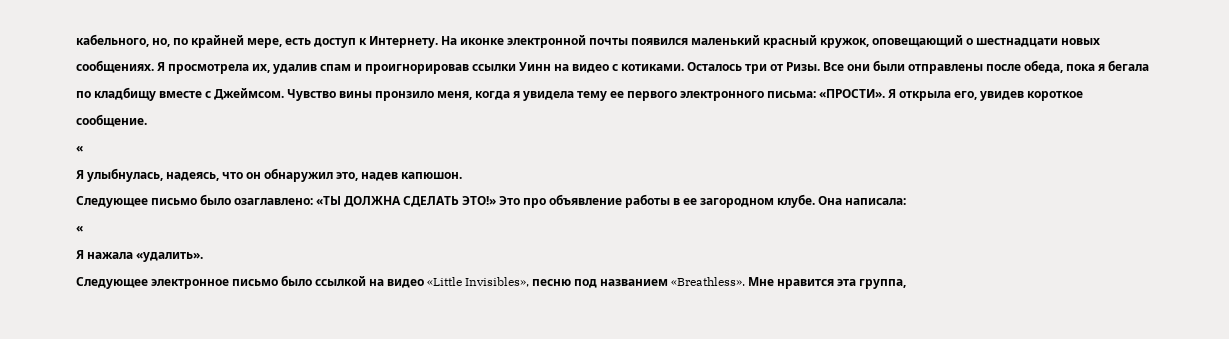кабельного, но, по крайней мере, есть доступ к Интернету. На иконке электронной почты появился маленький красный кружок, оповещающий о шестнадцати новых сообщениях. Я просмотрела их, удалив спам и проигнорировав ссылки Уинн на видео с котиками. Осталось три от Ризы. Все они были отправлены после обеда, пока я бегала по кладбищу вместе с Джеймсом. Чувство вины пронзило меня, когда я увидела тему ее первого электронного письма: «ПРОСТИ». Я открыла его, увидев короткое сообщение.
«
Я улыбнулась, надеясь, что он обнаружил это, надев капюшон.
Следующее письмо было озаглавлено: «ТЫ ДОЛЖНА СДЕЛАТЬ ЭТО!» Это про объявление работы в ее загородном клубе. Она написала:
«
Я нажала «удалить».
Следующее электронное письмо было ссылкой на видео «Little Invisibles», песню под названием «Breathless». Мне нравится эта группа,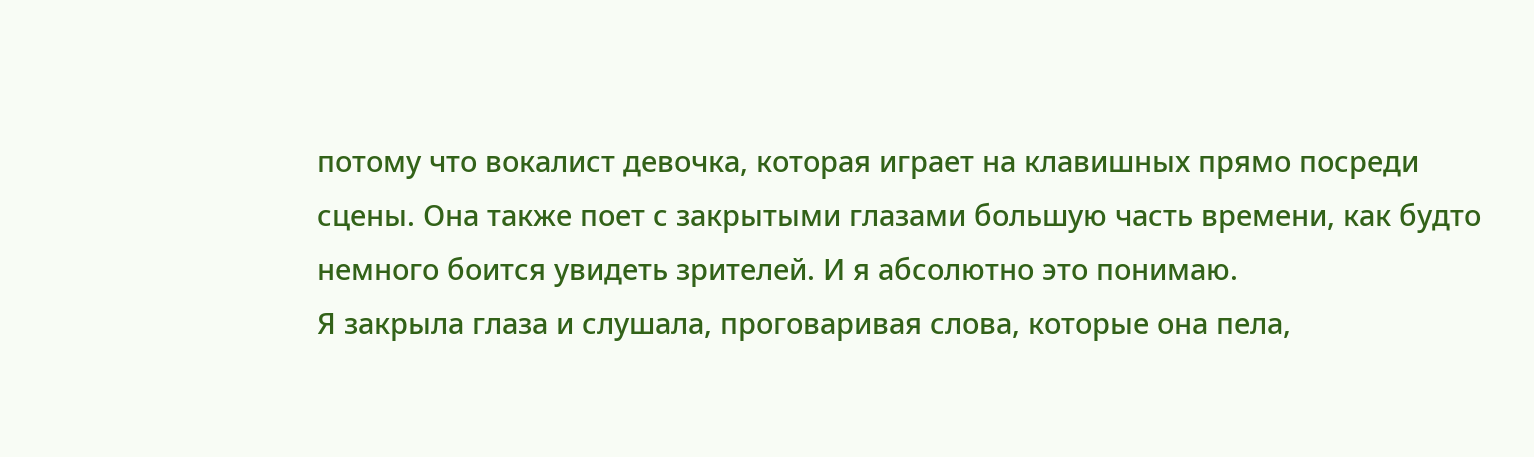потому что вокалист девочка, которая играет на клавишных прямо посреди сцены. Она также поет с закрытыми глазами большую часть времени, как будто немного боится увидеть зрителей. И я абсолютно это понимаю.
Я закрыла глаза и слушала, проговаривая слова, которые она пела,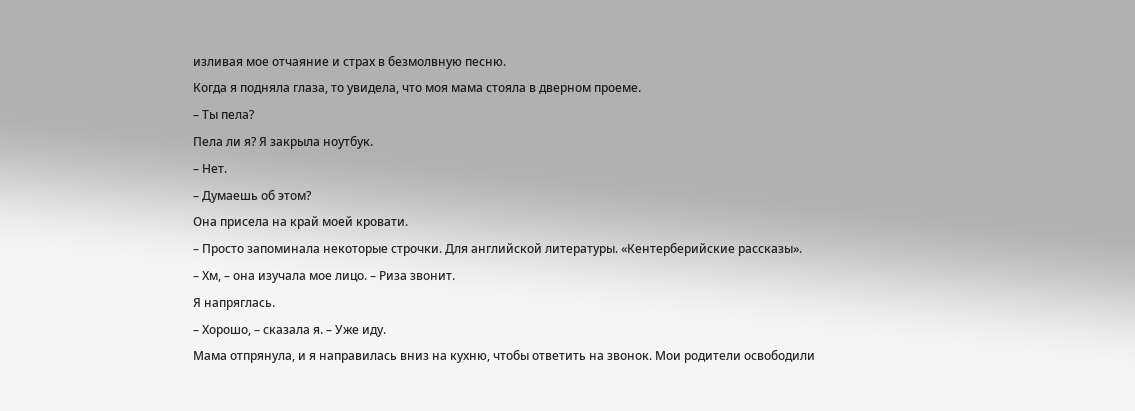изливая мое отчаяние и страх в безмолвную песню.
Когда я подняла глаза, то увидела, что моя мама стояла в дверном проеме.
– Ты пела?
Пела ли я? Я закрыла ноутбук.
– Нет.
– Думаешь об этом?
Она присела на край моей кровати.
– Просто запоминала некоторые строчки. Для английской литературы. «Кентерберийские рассказы».
– Хм, – она изучала мое лицо. – Риза звонит.
Я напряглась.
– Хорошо, – сказала я. – Уже иду.
Мама отпрянула, и я направилась вниз на кухню, чтобы ответить на звонок. Мои родители освободили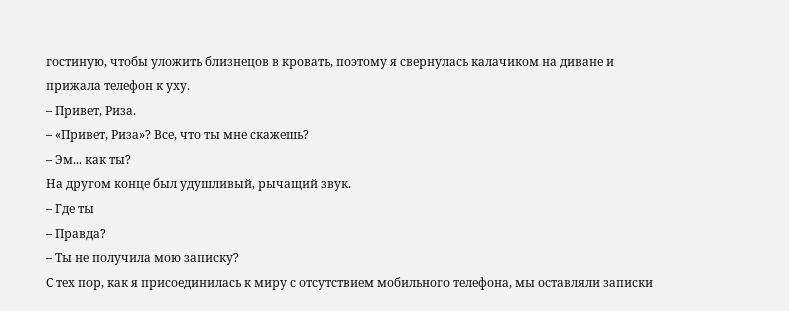гостиную, чтобы уложить близнецов в кровать, поэтому я свернулась калачиком на диване и прижала телефон к уху.
– Привет, Риза.
– «Привет, Риза»? Все, что ты мне скажешь?
– Эм... как ты?
На другом конце был удушливый, рычащий звук.
– Где ты
– Правда?
– Ты не получила мою записку?
С тех пор, как я присоединилась к миру с отсутствием мобильного телефона, мы оставляли записки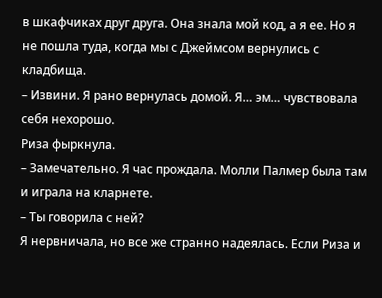в шкафчиках друг друга. Она знала мой код, а я ее. Но я не пошла туда, когда мы с Джеймсом вернулись с кладбища.
– Извини. Я рано вернулась домой. Я… эм… чувствовала себя нехорошо.
Риза фыркнула.
– Замечательно. Я час прождала. Молли Палмер была там и играла на кларнете.
– Ты говорила с ней?
Я нервничала, но все же странно надеялась. Если Риза и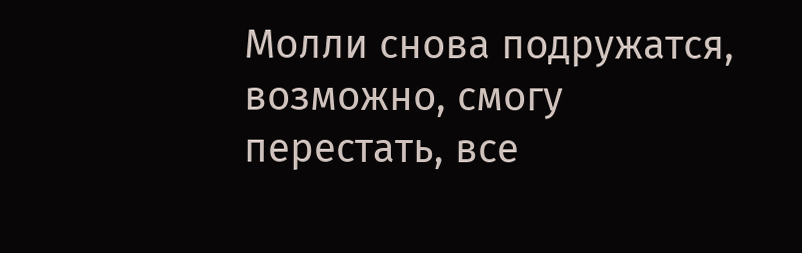Молли снова подружатся, возможно, смогу перестать, все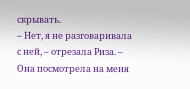скрывать.
– Нет, я не разговаривала с ней, – отрезала Риза. – Она посмотрела на меня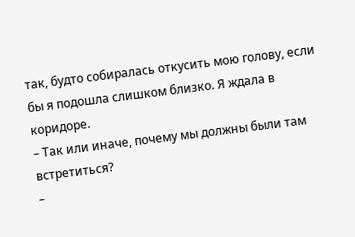так, будто собиралась откусить мою голову, если бы я подошла слишком близко. Я ждала в коридоре.
– Так или иначе, почему мы должны были там встретиться?
–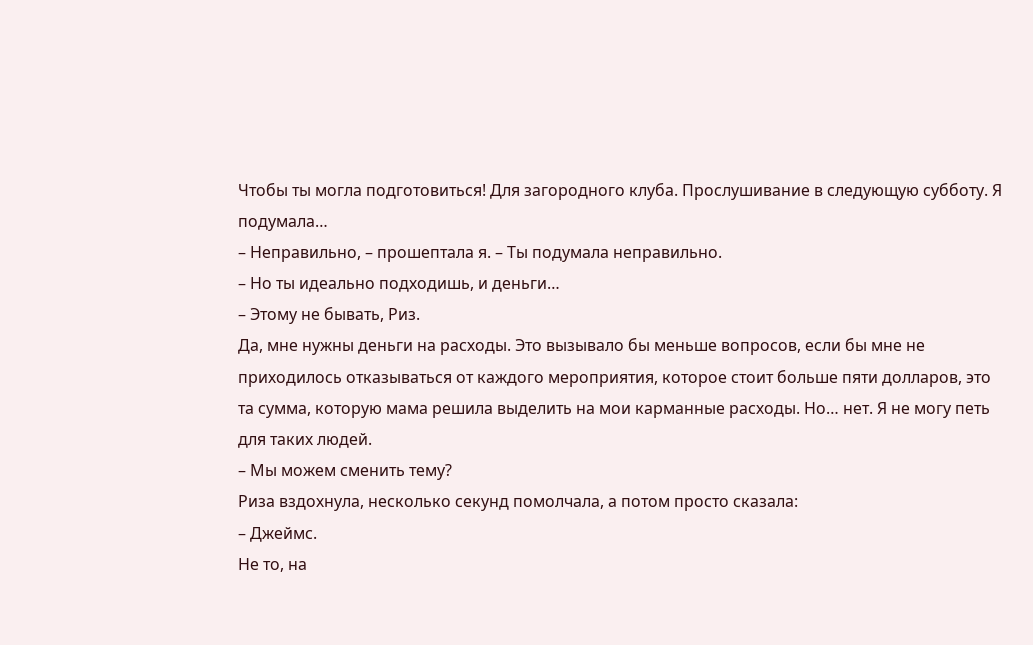Чтобы ты могла подготовиться! Для загородного клуба. Прослушивание в следующую субботу. Я подумала…
– Неправильно, – прошептала я. – Ты подумала неправильно.
– Но ты идеально подходишь, и деньги…
– Этому не бывать, Риз.
Да, мне нужны деньги на расходы. Это вызывало бы меньше вопросов, если бы мне не приходилось отказываться от каждого мероприятия, которое стоит больше пяти долларов, это та сумма, которую мама решила выделить на мои карманные расходы. Но… нет. Я не могу петь для таких людей.
– Мы можем сменить тему?
Риза вздохнула, несколько секунд помолчала, а потом просто сказала:
– Джеймс.
Не то, на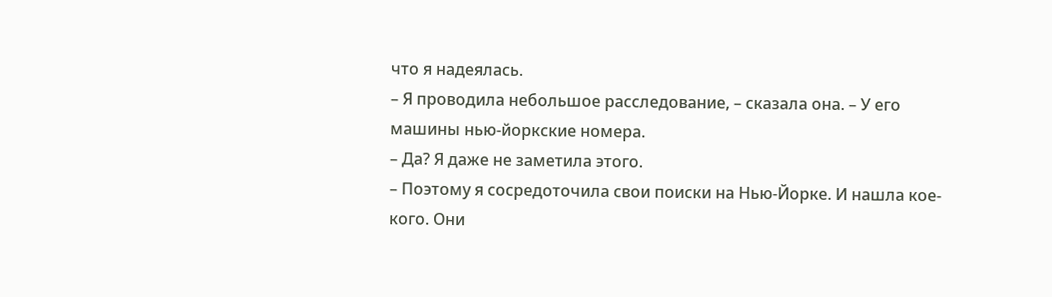что я надеялась.
– Я проводила небольшое расследование, – сказала она. – У его машины нью-йоркские номера.
– Да? Я даже не заметила этого.
– Поэтому я сосредоточила свои поиски на Нью-Йорке. И нашла кое-кого. Они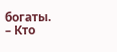богаты.
– Кто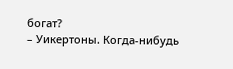богат?
– Уикертоны. Когда-нибудь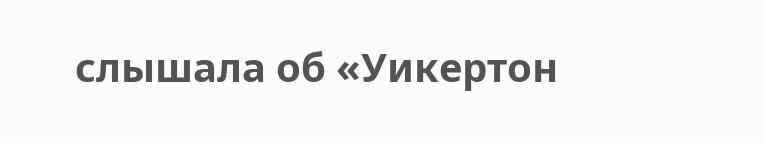слышала об «Уикертон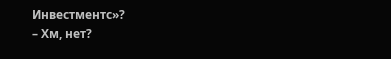Инвестментс»?
– Хм, нет?